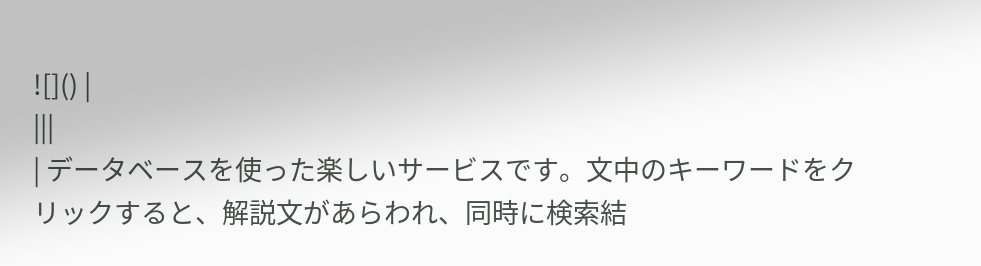![]() |
|||
| データベースを使った楽しいサービスです。文中のキーワードをクリックすると、解説文があらわれ、同時に検索結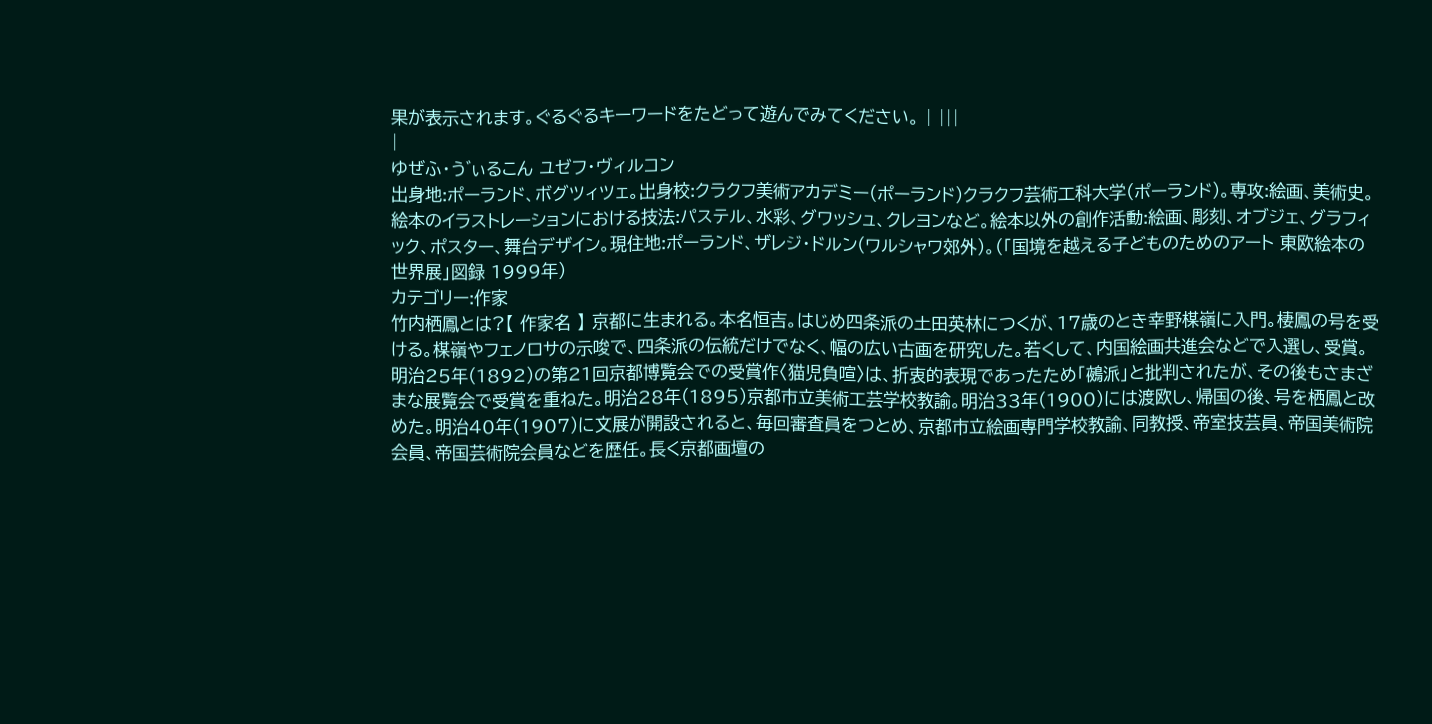果が表示されます。ぐるぐるキーワードをたどって遊んでみてください。 | |||
|
ゆぜふ・う゛ぃるこん ユゼフ・ヴィルコン
出身地:ポーランド、ボグツィツェ。出身校:クラクフ美術アカデミー(ポーランド)クラクフ芸術工科大学(ポーランド)。専攻:絵画、美術史。絵本のイラストレーションにおける技法:パステル、水彩、グワッシュ、クレヨンなど。絵本以外の創作活動:絵画、彫刻、オブジェ、グラフィック、ポスター、舞台デザイン。現住地:ポーランド、ザレジ・ドルン(ワルシャワ郊外)。(「国境を越える子どものためのアート 東欧絵本の世界展」図録 1999年)
カテゴリー:作家
竹内栖鳳とは?【 作家名 】 京都に生まれる。本名恒吉。はじめ四条派の土田英林につくが、17歳のとき幸野楳嶺に入門。棲鳳の号を受ける。楳嶺やフェノロサの示唆で、四条派の伝統だけでなく、幅の広い古画を研究した。若くして、内国絵画共進会などで入選し、受賞。明治25年(1892)の第21回京都博覧会での受賞作〈猫児負喧〉は、折衷的表現であったため「鵺派」と批判されたが、その後もさまざまな展覧会で受賞を重ねた。明治28年(1895)京都市立美術工芸学校教諭。明治33年(1900)には渡欧し、帰国の後、号を栖鳳と改めた。明治40年(1907)に文展が開設されると、毎回審査員をつとめ、京都市立絵画専門学校教諭、同教授、帝室技芸員、帝国美術院会員、帝国芸術院会員などを歴任。長く京都画壇の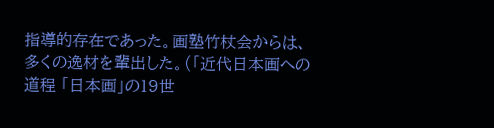指導的存在であった。画塾竹杖会からは、多くの逸材を輩出した。(「近代日本画への道程 「日本画」の19世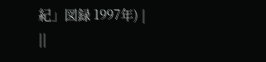紀」図録 1997年) |
||